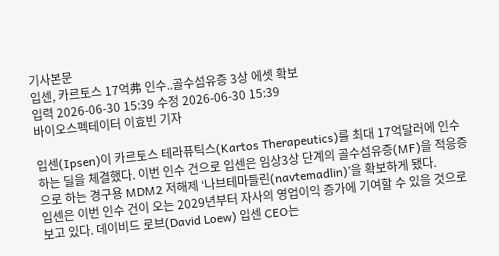기사본문
입센, 카르토스 17억弗 인수..골수섬유증 3상 에셋 확보
입력 2026-06-30 15:39 수정 2026-06-30 15:39
바이오스펙테이터 이효빈 기자

입센(Ipsen)이 카르토스 테라퓨틱스(Kartos Therapeutics)를 최대 17억달러에 인수하는 딜을 체결했다. 이번 인수 건으로 입센은 임상3상 단계의 골수섬유증(MF)을 적응증으로 하는 경구용 MDM2 저해제 ‘나브테마들린(navtemadlin)’을 확보하게 됐다.
입센은 이번 인수 건이 오는 2029년부터 자사의 영업이익 증가에 기여할 수 있을 것으로 보고 있다. 데이비드 로브(David Loew) 입센 CEO는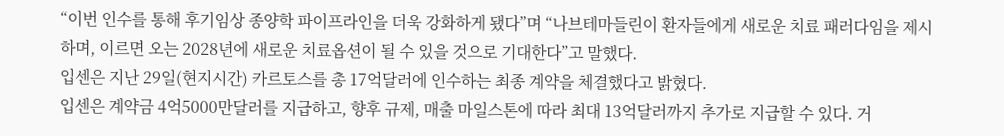“이번 인수를 통해 후기임상 종양학 파이프라인을 더욱 강화하게 됐다”며 “나브테마들린이 환자들에게 새로운 치료 패러다임을 제시하며, 이르면 오는 2028년에 새로운 치료옵션이 될 수 있을 것으로 기대한다”고 말했다.
입센은 지난 29일(현지시간) 카르토스를 총 17억달러에 인수하는 최종 계약을 체결했다고 밝혔다.
입센은 계약금 4억5000만달러를 지급하고, 향후 규제, 매출 마일스톤에 따라 최대 13억달러까지 추가로 지급할 수 있다. 거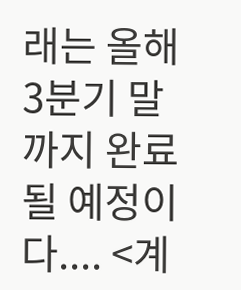래는 올해 3분기 말까지 완료될 예정이다.... <계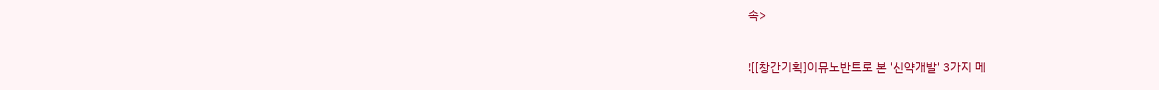속>



![[창간기획]이뮤노반트로 본 '신약개발' 3가지 메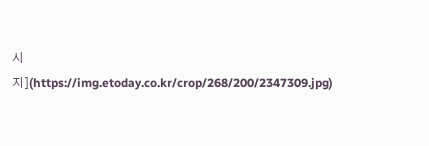시지](https://img.etoday.co.kr/crop/268/200/2347309.jpg)